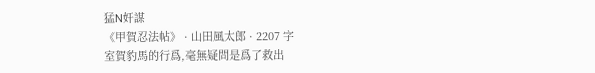猛N奸謀
《甲賀忍法帖》 · 山田風太郎 · 2207 字
室賀豹馬的行爲,毫無疑問是爲了救出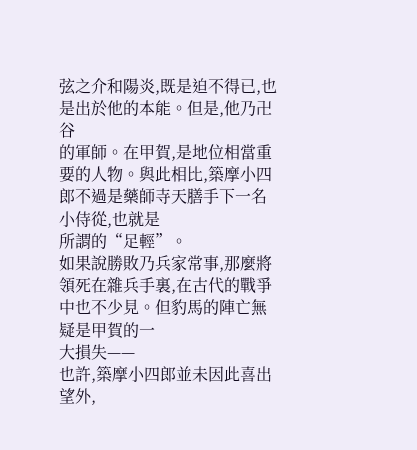弦之介和陽炎,既是迫不得已,也是出於他的本能。但是,他乃卍谷
的軍師。在甲賀,是地位相當重要的人物。與此相比,築摩小四郎不過是藥師寺天膳手下一名小侍從,也就是
所謂的“足輕”。
如果說勝敗乃兵家常事,那麼將領死在雜兵手裏,在古代的戰爭中也不少見。但豹馬的陣亡無疑是甲賀的一
大損失——
也許,築摩小四郎並未因此喜出望外,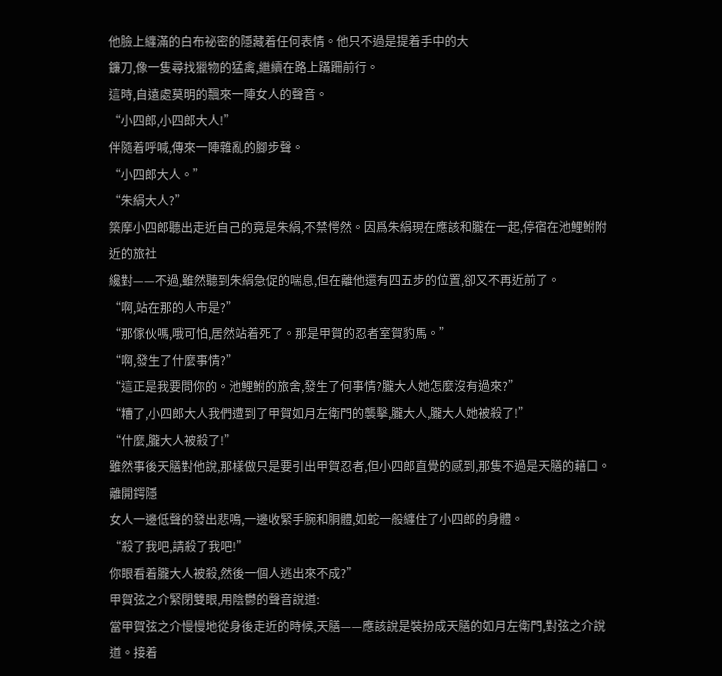他臉上纏滿的白布祕密的隱藏着任何表情。他只不過是提着手中的大
鐮刀,像一隻尋找獵物的猛禽,繼續在路上蹣跚前行。
這時,自遠處莫明的飄來一陣女人的聲音。
“小四郎,小四郎大人!”
伴隨着呼喊,傳來一陣雜亂的腳步聲。
“小四郎大人。”
“朱絹大人?”
築摩小四郎聽出走近自己的竟是朱絹,不禁愕然。因爲朱絹現在應該和朧在一起,停宿在池鯉鮒附近的旅社
纔對——不過,雖然聽到朱絹急促的喘息,但在離他還有四五步的位置,卻又不再近前了。
“啊,站在那的人市是?”
“那傢伙嗎,哦可怕,居然站着死了。那是甲賀的忍者室賀豹馬。”
“啊,發生了什麼事情?”
“這正是我要問你的。池鯉鮒的旅舍,發生了何事情?朧大人她怎麼沒有過來?”
“糟了,小四郎大人我們遭到了甲賀如月左衛門的襲擊,朧大人,朧大人她被殺了!”
“什麼,朧大人被殺了!”
雖然事後天膳對他說,那樣做只是要引出甲賀忍者,但小四郎直覺的感到,那隻不過是天膳的藉口。離開鍔隱
女人一邊低聲的發出悲鳴,一邊收緊手腕和胴體,如蛇一般纏住了小四郎的身體。
“殺了我吧,請殺了我吧!”
你眼看着朧大人被殺,然後一個人逃出來不成?”
甲賀弦之介緊閉雙眼,用陰鬱的聲音說道:
當甲賀弦之介慢慢地從身後走近的時候,天膳——應該說是裝扮成天膳的如月左衛門,對弦之介說道。接着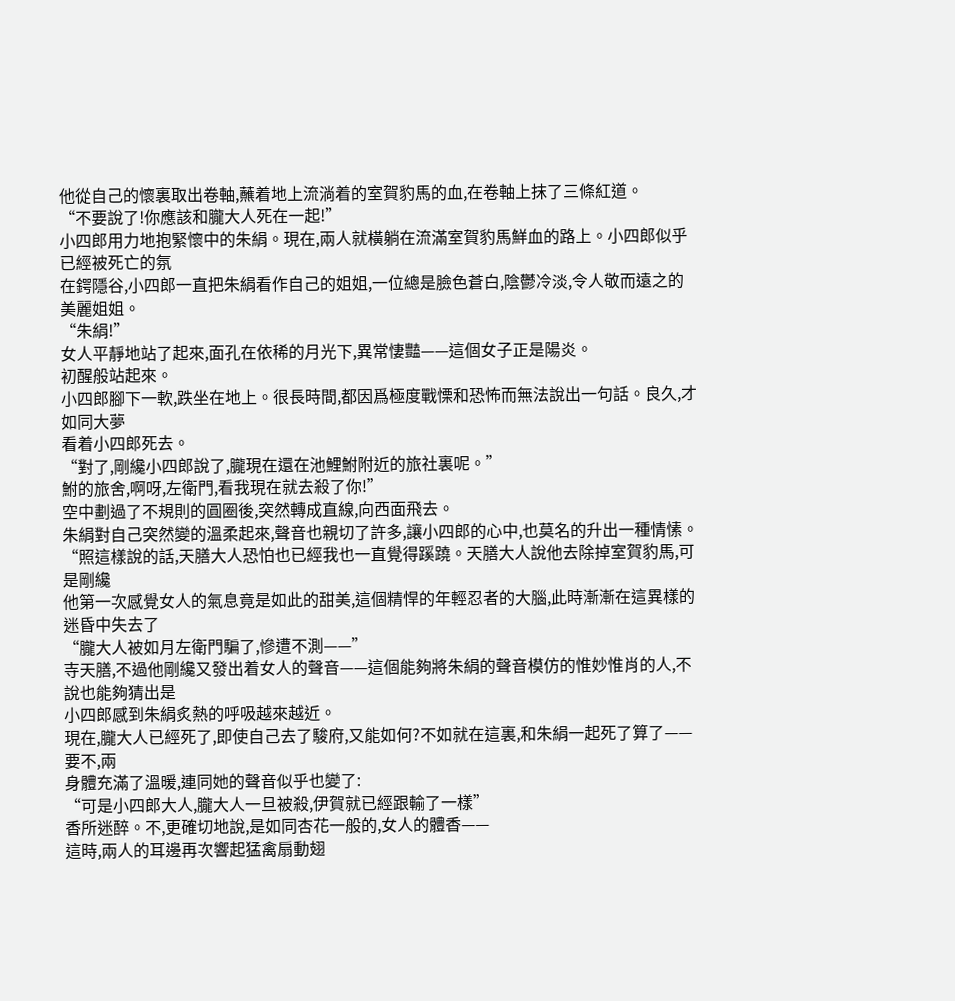他從自己的懷裏取出卷軸,蘸着地上流淌着的室賀豹馬的血,在卷軸上抹了三條紅道。
“不要說了!你應該和朧大人死在一起!”
小四郎用力地抱緊懷中的朱絹。現在,兩人就橫躺在流滿室賀豹馬鮮血的路上。小四郎似乎已經被死亡的氛
在鍔隱谷,小四郎一直把朱絹看作自己的姐姐,一位總是臉色蒼白,陰鬱冷淡,令人敬而遠之的美麗姐姐。
“朱絹!”
女人平靜地站了起來,面孔在依稀的月光下,異常悽豔——這個女子正是陽炎。
初醒般站起來。
小四郎腳下一軟,跌坐在地上。很長時間,都因爲極度戰慄和恐怖而無法說出一句話。良久,才如同大夢
看着小四郎死去。
“對了,剛纔小四郎說了,朧現在還在池鯉鮒附近的旅社裏呢。”
鮒的旅舍,啊呀,左衛門,看我現在就去殺了你!”
空中劃過了不規則的圓圈後,突然轉成直線,向西面飛去。
朱絹對自己突然變的溫柔起來,聲音也親切了許多,讓小四郎的心中,也莫名的升出一種情愫。
“照這樣說的話,天膳大人恐怕也已經我也一直覺得蹊蹺。天膳大人說他去除掉室賀豹馬,可是剛纔
他第一次感覺女人的氣息竟是如此的甜美,這個精悍的年輕忍者的大腦,此時漸漸在這異樣的迷昏中失去了
“朧大人被如月左衛門騙了,慘遭不測——”
寺天膳,不過他剛纔又發出着女人的聲音——這個能夠將朱絹的聲音模仿的惟妙惟肖的人,不說也能夠猜出是
小四郎感到朱絹炙熱的呼吸越來越近。
現在,朧大人已經死了,即使自己去了駿府,又能如何?不如就在這裏,和朱絹一起死了算了——要不,兩
身體充滿了溫暖,連同她的聲音似乎也變了:
“可是小四郎大人,朧大人一旦被殺,伊賀就已經跟輸了一樣”
香所迷醉。不,更確切地說,是如同杏花一般的,女人的體香——
這時,兩人的耳邊再次響起猛禽扇動翅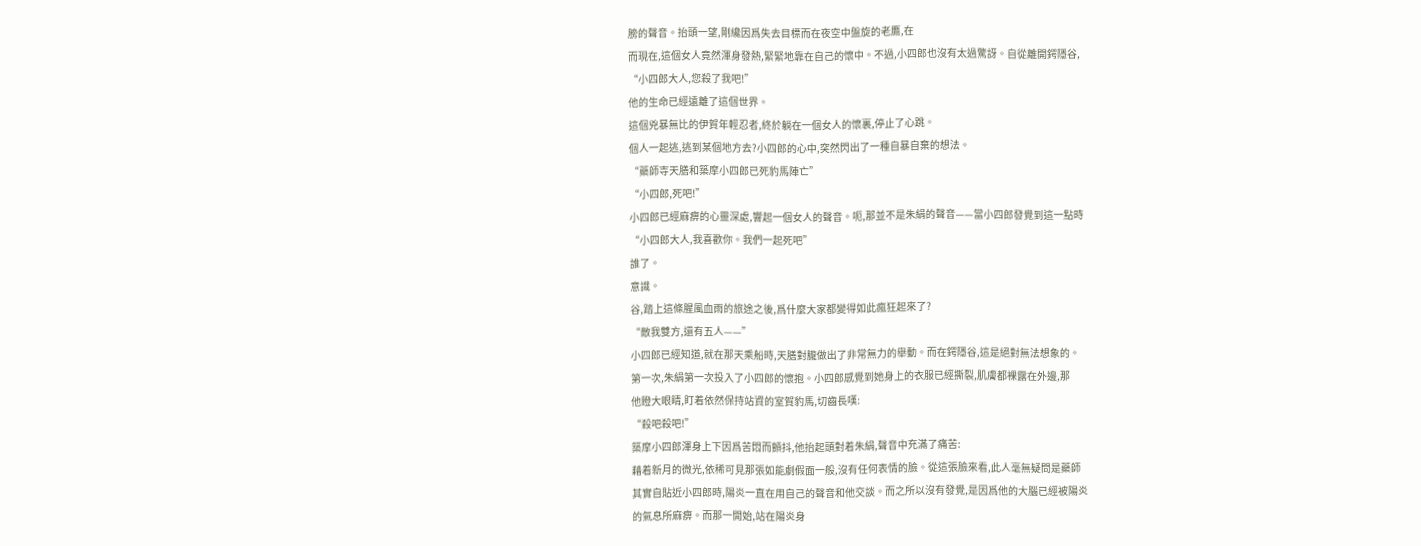膀的聲音。抬頭一望,剛纔因爲失去目標而在夜空中盤旋的老鷹,在
而現在,這個女人竟然渾身發熱,緊緊地靠在自己的懷中。不過,小四郎也沒有太過驚訝。自從離開鍔隱谷,
“小四郎大人,您殺了我吧!”
他的生命已經遠離了這個世界。
這個兇暴無比的伊賀年輕忍者,終於躺在一個女人的懷裏,停止了心跳。
個人一起逃,逃到某個地方去?小四郎的心中,突然閃出了一種自暴自棄的想法。
“藥師寺天膳和築摩小四郎已死豹馬陣亡”
“小四郎,死吧!”
小四郎已經麻痹的心靈深處,響起一個女人的聲音。呃,那並不是朱絹的聲音——當小四郎發覺到這一點時
“小四郎大人,我喜歡你。我們一起死吧”
誰了。
意識。
谷,踏上這條腥風血雨的旅途之後,爲什麼大家都變得如此瘋狂起來了?
“敵我雙方,還有五人——”
小四郎已經知道,就在那天乘船時,天膳對朧做出了非常無力的舉動。而在鍔隱谷,這是絕對無法想象的。
第一次,朱絹第一次投入了小四郎的懷抱。小四郎感覺到她身上的衣服已經撕裂,肌膚都裸露在外邊,那
他瞪大眼睛,盯着依然保持站資的室賀豹馬,切齒長嘆:
“殺吧殺吧!”
築摩小四郎渾身上下因爲苦悶而顫抖,他抬起頭對着朱絹,聲音中充滿了痛苦:
藉着新月的微光,依稀可見那張如能劇假面一般,沒有任何表情的臉。從這張臉來看,此人毫無疑問是藥師
其實自貼近小四郎時,陽炎一直在用自己的聲音和他交談。而之所以沒有發覺,是因爲他的大腦已經被陽炎
的氣息所麻痹。而那一開始,站在陽炎身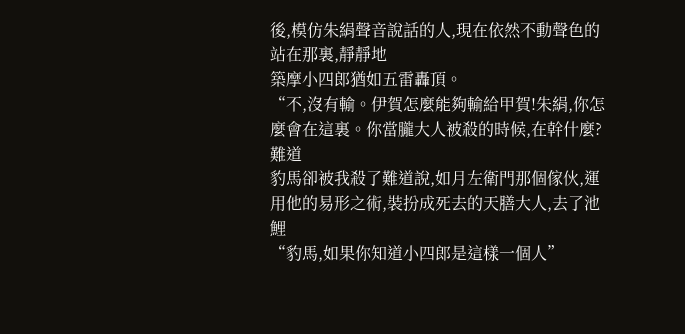後,模仿朱絹聲音說話的人,現在依然不動聲色的站在那裏,靜靜地
築摩小四郎猶如五雷轟頂。
“不,沒有輸。伊賀怎麼能夠輸給甲賀!朱絹,你怎麼會在這裏。你當朧大人被殺的時候,在幹什麼?難道
豹馬卻被我殺了難道說,如月左衛門那個傢伙,運用他的易形之術,裝扮成死去的天膳大人,去了池鯉
“豹馬,如果你知道小四郎是這樣一個人”